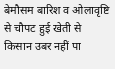बेमौसम बारिश व ओलावृष्टि से चौपट हुई खेती से किसान उबर नहीं पा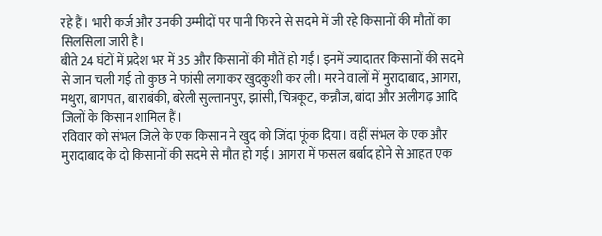रहे हैं। भारी कर्ज और उनकी उम्मीदों पर पानी फिरने से सदमे में जी रहे किसानों की मौतों का सिलसिला जारी है।
बीते 24 घंटों में प्रदेश भर में 35 और किसानों की मौतें हो गईं। इनमें ज्यादातर किसानों की सदमे से जान चली गई तो कुछ ने फांसी लगाकर खुदकुशी कर ली। मरने वालों में मुरादाबाद, आगरा, मथुरा, बागपत, बाराबंकी, बरेली सुल्तानपुर, झांसी, चित्रकूट, कन्नौज, बांदा और अलीगढ़ आदि जिलों के किसान शामिल हैं।
रविवार को संभल जिले के एक किसान ने खुद को जिंदा फूंक दिया। वहीं संभल के एक और मुरादाबाद के दो किसानों की सदमे से मौत हो गई। आगरा में फसल बर्बाद होने से आहत एक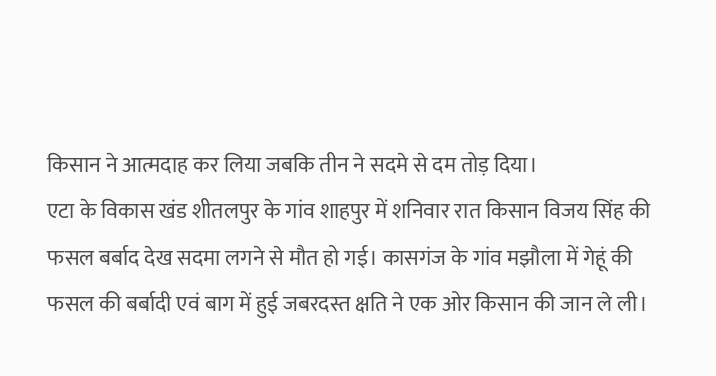किसान ने आत्मदाह कर लिया जबकि तीन ने सदमे से दम तोड़ दिया।
एटा के विकास खंड शीतलपुर के गांव शाहपुर में शनिवार रात किसान विजय सिंह की फसल बर्बाद देख सदमा लगने से मौत हो गई। कासगंज के गांव मझौला में गेहूं की फसल की बर्बादी एवं बाग में हुई जबरदस्त क्षति ने एक ओर किसान की जान ले ली।